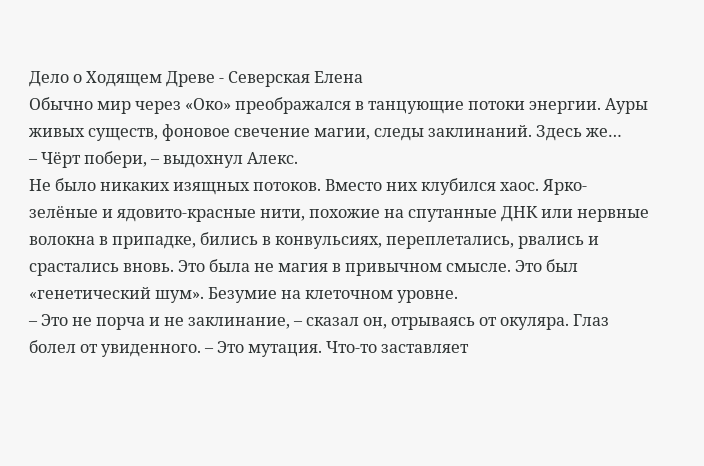Дело о Ходящем Древе - Северская Елена
Обычно мир через «Око» преображался в танцующие потоки энергии. Ауры живых существ, фоновое свечение магии, следы заклинаний. Здесь же…
– Чёрт побери, – выдохнул Алекс.
Не было никаких изящных потоков. Вместо них клубился хаос. Ярко-зелёные и ядовито-красные нити, похожие на спутанные ДНК или нервные волокна в припадке, бились в конвульсиях, переплетались, рвались и срастались вновь. Это была не магия в привычном смысле. Это был «генетический шум». Безумие на клеточном уровне.
– Это не порча и не заклинание, – сказал он, отрываясь от окуляра. Глаз болел от увиденного. – Это мутация. Что-то заставляет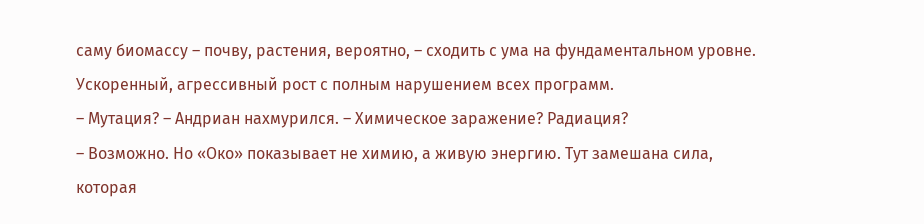саму биомассу – почву, растения, вероятно, – сходить с ума на фундаментальном уровне. Ускоренный, агрессивный рост с полным нарушением всех программ.
– Мутация? – Андриан нахмурился. – Химическое заражение? Радиация?
– Возможно. Но «Око» показывает не химию, а живую энергию. Тут замешана сила, которая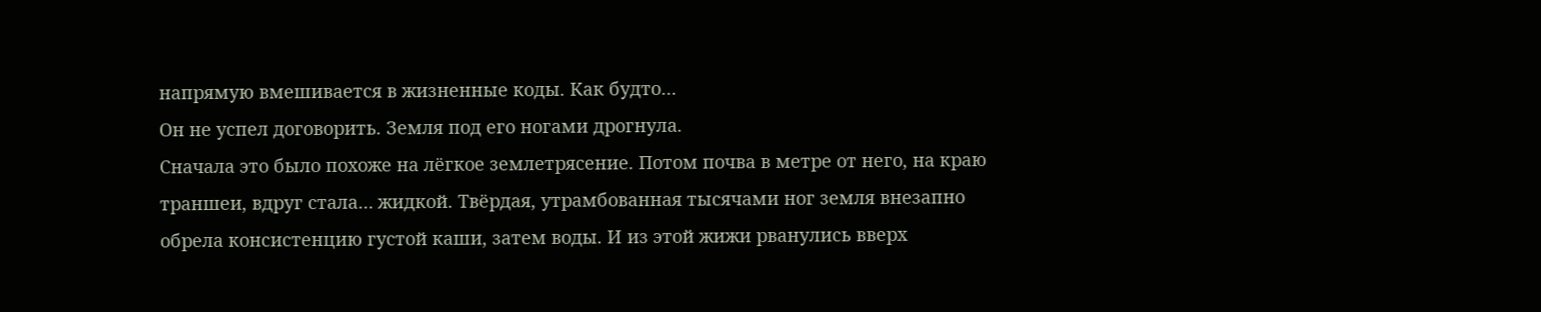напрямую вмешивается в жизненные коды. Как будто…
Он не успел договорить. Земля под его ногами дрогнула.
Сначала это было похоже на лёгкое землетрясение. Потом почва в метре от него, на краю траншеи, вдруг стала… жидкой. Твёрдая, утрамбованная тысячами ног земля внезапно обрела консистенцию густой каши, затем воды. И из этой жижи рванулись вверх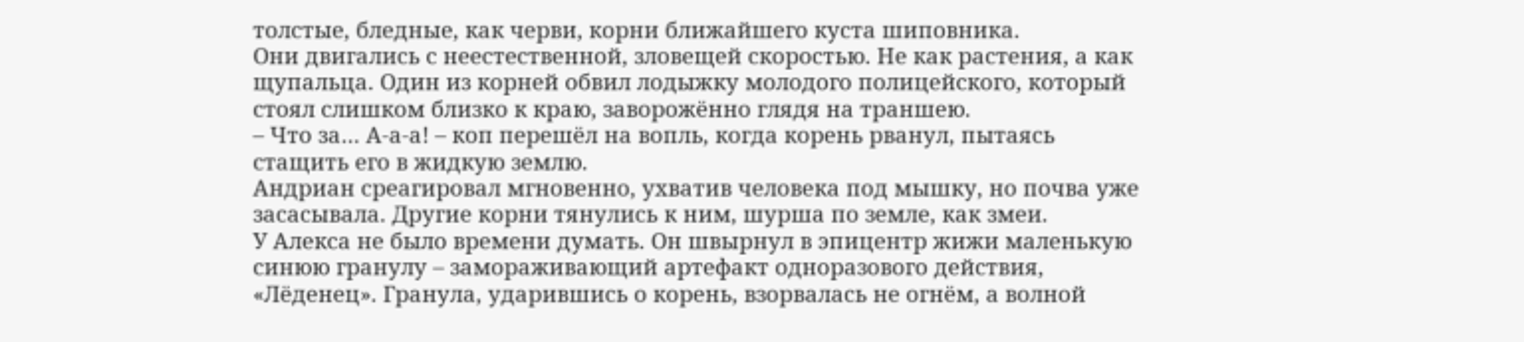толстые, бледные, как черви, корни ближайшего куста шиповника.
Они двигались с неестественной, зловещей скоростью. Не как растения, а как щупальца. Один из корней обвил лодыжку молодого полицейского, который стоял слишком близко к краю, заворожённо глядя на траншею.
– Что за… А-а-а! – коп перешёл на вопль, когда корень рванул, пытаясь стащить его в жидкую землю.
Андриан среагировал мгновенно, ухватив человека под мышку, но почва уже засасывала. Другие корни тянулись к ним, шурша по земле, как змеи.
У Алекса не было времени думать. Он швырнул в эпицентр жижи маленькую синюю гранулу – замораживающий артефакт одноразового действия, «Лёденец». Гранула, ударившись о корень, взорвалась не огнём, а волной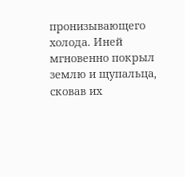пронизывающего холода. Иней мгновенно покрыл землю и щупальца, сковав их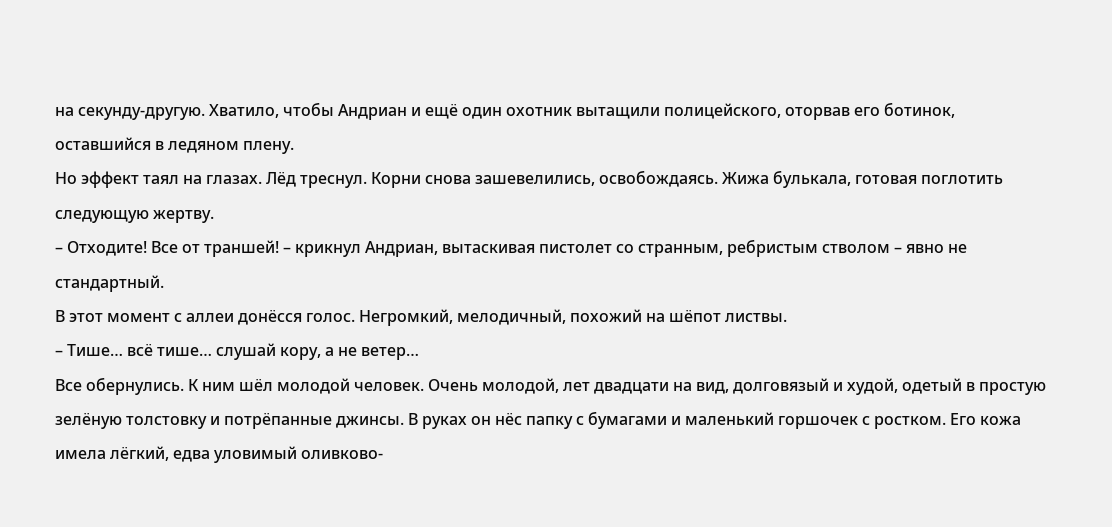на секунду-другую. Хватило, чтобы Андриан и ещё один охотник вытащили полицейского, оторвав его ботинок, оставшийся в ледяном плену.
Но эффект таял на глазах. Лёд треснул. Корни снова зашевелились, освобождаясь. Жижа булькала, готовая поглотить следующую жертву.
– Отходите! Все от траншей! – крикнул Андриан, вытаскивая пистолет со странным, ребристым стволом – явно не стандартный.
В этот момент с аллеи донёсся голос. Негромкий, мелодичный, похожий на шёпот листвы.
– Тише… всё тише… слушай кору, а не ветер…
Все обернулись. К ним шёл молодой человек. Очень молодой, лет двадцати на вид, долговязый и худой, одетый в простую зелёную толстовку и потрёпанные джинсы. В руках он нёс папку с бумагами и маленький горшочек с ростком. Его кожа имела лёгкий, едва уловимый оливково-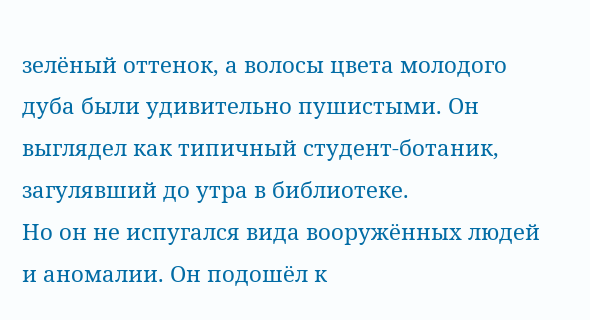зелёный оттенок, а волосы цвета молодого дуба были удивительно пушистыми. Он выглядел как типичный студент-ботаник, загулявший до утра в библиотеке.
Но он не испугался вида вооружённых людей и аномалии. Он подошёл к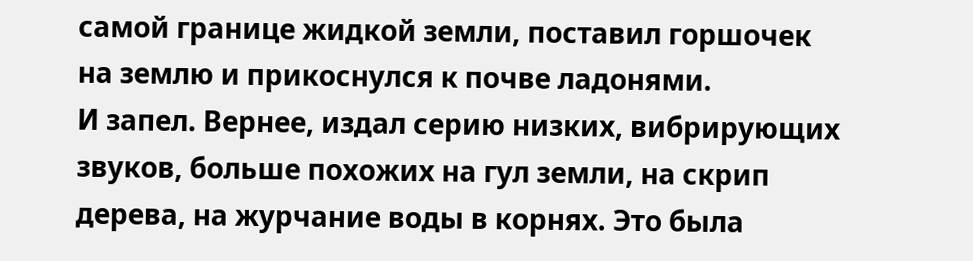самой границе жидкой земли, поставил горшочек на землю и прикоснулся к почве ладонями.
И запел. Вернее, издал серию низких, вибрирующих звуков, больше похожих на гул земли, на скрип дерева, на журчание воды в корнях. Это была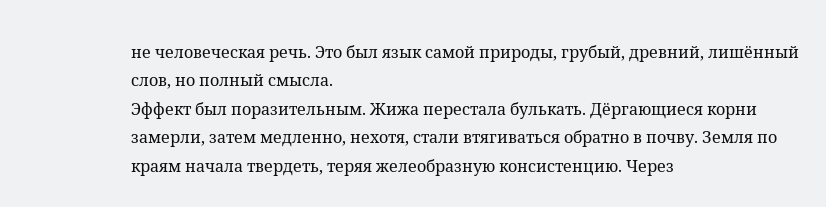не человеческая речь. Это был язык самой природы, грубый, древний, лишённый слов, но полный смысла.
Эффект был поразительным. Жижа перестала булькать. Дёргающиеся корни замерли, затем медленно, нехотя, стали втягиваться обратно в почву. Земля по краям начала твердеть, теряя желеобразную консистенцию. Через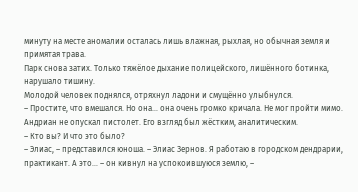минуту на месте аномалии осталась лишь влажная, рыхлая, но обычная земля и примятая трава.
Парк снова затих. Только тяжёлое дыхание полицейского, лишённого ботинка, нарушало тишину.
Молодой человек поднялся, отряхнул ладони и смущённо улыбнулся.
– Простите, что вмешался. Но она… она очень громко кричала. Не мог пройти мимо.
Андриан не опускал пистолет. Его взгляд был жёстким, аналитическим.
– Кто вы? И что это было?
– Элиас, – представился юноша. – Элиас Зернов. Я работаю в городском дендрарии, практикант. А это… – он кивнул на успокоившуюся землю, –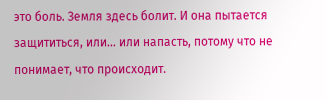это боль. Земля здесь болит. И она пытается защититься, или… или напасть, потому что не понимает, что происходит.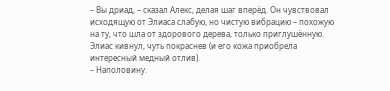– Вы дриад, – сказал Алекс, делая шаг вперёд. Он чувствовал исходящую от Элиаса слабую, но чистую вибрацию – похожую на ту, что шла от здорового дерева, только приглушённую.
Элиас кивнул, чуть покраснев (и его кожа приобрела интересный медный отлив).
– Наполовину.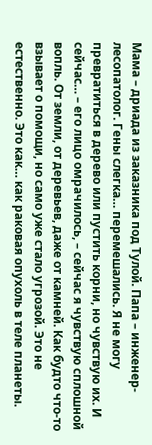Мама – дриада из заказника под Тулой. Папа – инженер-лесопатолог. Гены слегка… перемешались. Я не могу превратиться в дерево или пустить корни, но чувствую их. И сейчас… – его лицо омрачилось, – сейчас я чувствую сплошной вопль. От земли, от деревьев, даже от камней. Как будто что-то взывает о помощи, но само уже стало угрозой. Это не естественно. Это как… как раковая опухоль в теле планеты.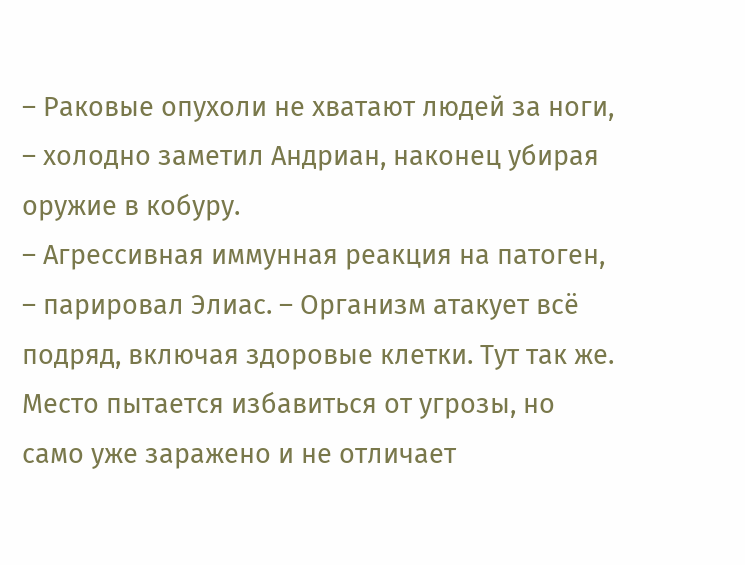– Раковые опухоли не хватают людей за ноги, – холодно заметил Андриан, наконец убирая оружие в кобуру.
– Агрессивная иммунная реакция на патоген, – парировал Элиас. – Организм атакует всё подряд, включая здоровые клетки. Тут так же. Место пытается избавиться от угрозы, но само уже заражено и не отличает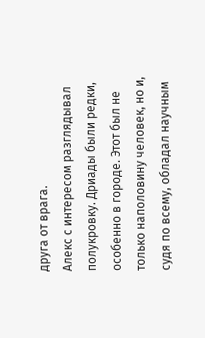друга от врага.
Алекс с интересом разглядывал полукровку. Дриады были редки, особенно в городе. Этот был не только наполовину человек, но и, судя по всему, обладал научным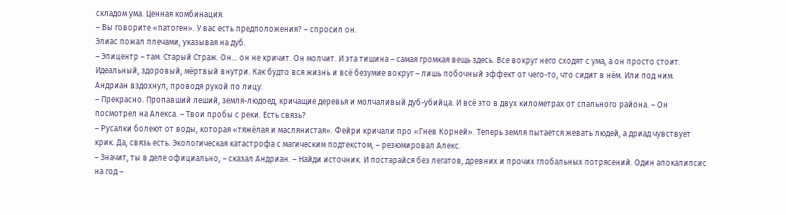складом ума. Ценная комбинация.
– Вы говорите «патоген». У вас есть предположения? – спросил он.
Элиас пожал плечами, указывая на дуб.
– Эпицентр – там. Старый Страж. Он… он не кричит. Он молчит. И эта тишина – самая громкая вещь здесь. Все вокруг него сходят с ума, а он просто стоит. Идеальный, здоровый, мёртвый внутри. Как будто вся жизнь и всё безумие вокруг – лишь побочный эффект от чего-то, что сидит в нём. Или под ним.
Андриан вздохнул, проводя рукой по лицу.
– Прекрасно. Пропавший леший, земля-людоед, кричащие деревья и молчаливый дуб-убийца. И всё это в двух километрах от спального района. – Он посмотрел на Алекса. – Твои пробы с реки. Есть связь?
– Русалки болеют от воды, которая «тяжёлая и маслянистая». Фейри кричали про «Гнев Корней». Теперь земля пытается жевать людей, а дриад чувствует крик. Да, связь есть. Экологическая катастрофа с магическим подтекстом, – резюмировал Алекс.
– Значит, ты в деле официально, – сказал Андриан. – Найди источник. И постарайся без легатов, древних и прочих глобальных потрясений. Один апокалипсис на год –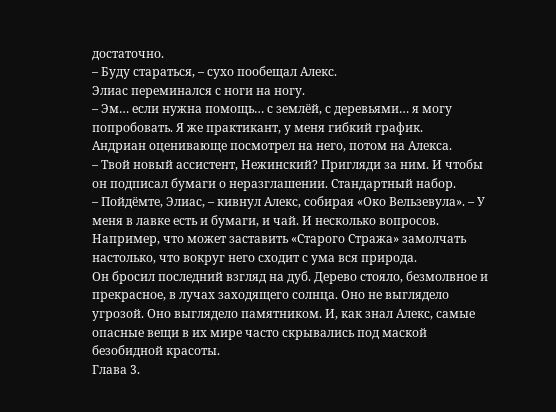достаточно.
– Буду стараться, – сухо пообещал Алекс.
Элиас переминался с ноги на ногу.
– Эм… если нужна помощь… с землёй, с деревьями… я могу попробовать. Я же практикант, у меня гибкий график.
Андриан оценивающе посмотрел на него, потом на Алекса.
– Твой новый ассистент, Нежинский? Пригляди за ним. И чтобы он подписал бумаги о неразглашении. Стандартный набор.
– Пойдёмте, Элиас, – кивнул Алекс, собирая «Око Вельзевула». – У меня в лавке есть и бумаги, и чай. И несколько вопросов. Например, что может заставить «Старого Стража» замолчать настолько, что вокруг него сходит с ума вся природа.
Он бросил последний взгляд на дуб. Дерево стояло, безмолвное и прекрасное, в лучах заходящего солнца. Оно не выглядело угрозой. Оно выглядело памятником. И, как знал Алекс, самые опасные вещи в их мире часто скрывались под маской безобидной красоты.
Глава 3.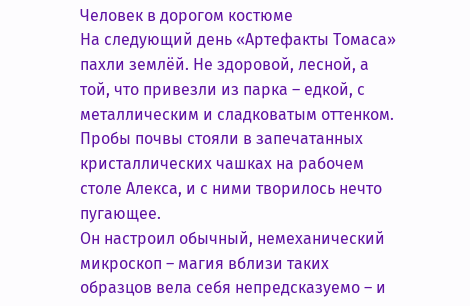Человек в дорогом костюме
На следующий день «Артефакты Томаса» пахли землёй. Не здоровой, лесной, а той, что привезли из парка – едкой, с металлическим и сладковатым оттенком. Пробы почвы стояли в запечатанных кристаллических чашках на рабочем столе Алекса, и с ними творилось нечто пугающее.
Он настроил обычный, немеханический микроскоп – магия вблизи таких образцов вела себя непредсказуемо – и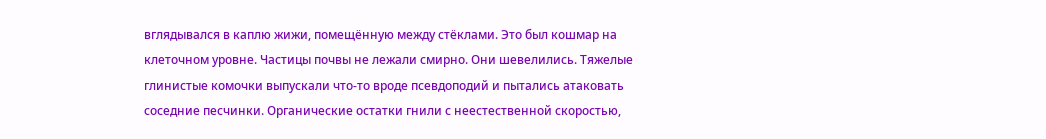вглядывался в каплю жижи, помещённую между стёклами. Это был кошмар на клеточном уровне. Частицы почвы не лежали смирно. Они шевелились. Тяжелые глинистые комочки выпускали что-то вроде псевдоподий и пытались атаковать соседние песчинки. Органические остатки гнили с неестественной скоростью,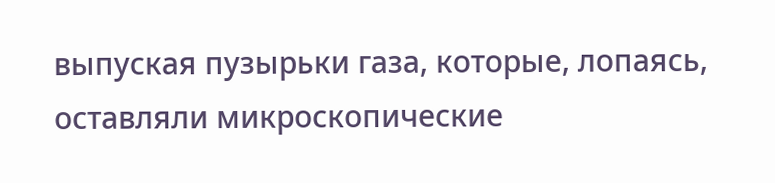выпуская пузырьки газа, которые, лопаясь, оставляли микроскопические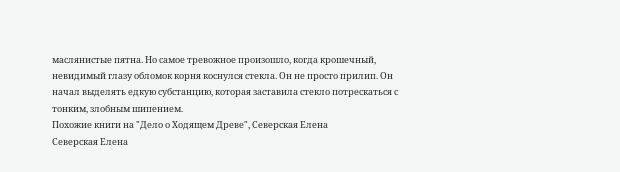маслянистые пятна. Но самое тревожное произошло, когда крошечный, невидимый глазу обломок корня коснулся стекла. Он не просто прилип. Он начал выделять едкую субстанцию, которая заставила стекло потрескаться с тонким, злобным шипением.
Похожие книги на "Дело о Ходящем Древе", Северская Елена
Северская Елена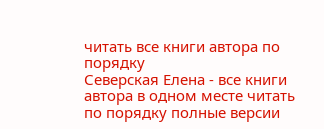читать все книги автора по порядку
Северская Елена - все книги автора в одном месте читать по порядку полные версии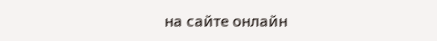на сайте онлайн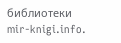библиотеки mir-knigi.info.